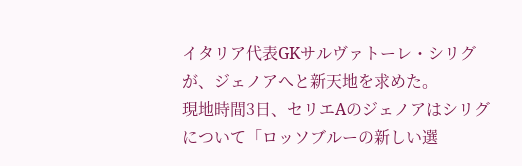イタリア代表GKサルヴァトーレ・シリグが、ジェノアへと新天地を求めた。
現地時間3日、セリエAのジェノアはシリグについて「ロッソブルーの新しい選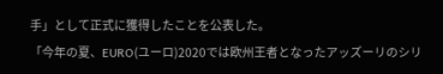手」として正式に獲得したことを公表した。
「今年の夏、EURO(ユーロ)2020では欧州王者となったアッズーリのシリ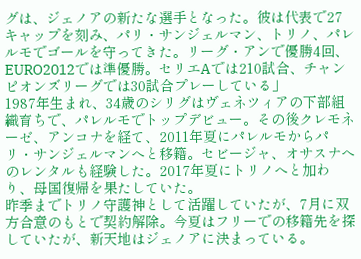グは、ジェノアの新たな選手となった。彼は代表で27キャップを刻み、パリ・サンジェルマン、トリノ、パレルモでゴールを守ってきた。リーグ・アンで優勝4回、EURO2012では準優勝。セリエAでは210試合、チャンピオンズリーグでは30試合プレーしている」
1987年生まれ、34歳のシリグはヴェネツィアの下部組織育ちで、パレルモでトップデビュー。その後クレモネーゼ、アンコナを経て、2011年夏にパレルモからパリ・サンジェルマンへと移籍。セビージャ、オサスナへのレンタルも経験した。2017年夏にトリノへと加わり、母国復帰を果たしていた。
昨季までトリノ守護神として活躍していたが、7月に双方合意のもとで契約解除。今夏はフリーでの移籍先を探していたが、新天地はジェノアに決まっている。